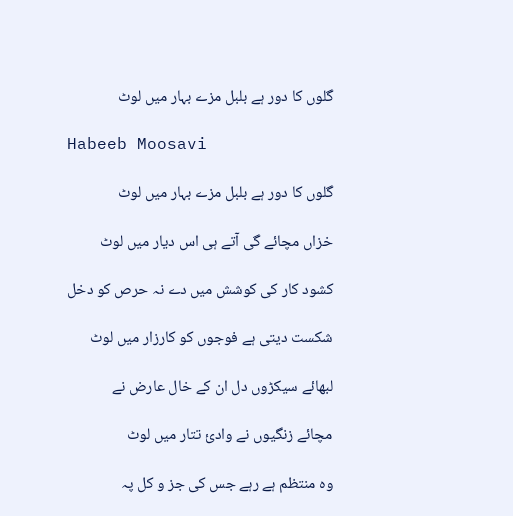گلوں کا دور ہے بلبل مزے بہار میں لوٹ

Habeeb Moosavi

گلوں کا دور ہے بلبل مزے بہار میں لوٹ

خزاں مچائے گی آتے ہی اس دیار میں لوٹ

کشود کار کی کوشش میں دے نہ حرص کو دخل

شکست دیتی ہے فوجوں کو کارزار میں لوٹ

لبھائے سیکڑوں دل ان کے خال عارض نے

مچائے زنگیوں نے وادیٔ تتار میں لوٹ

وہ منتظم ہے رہے جس کی جز و کل پہ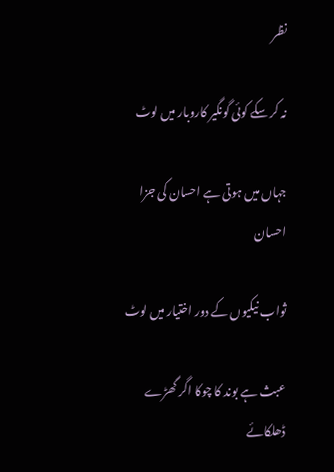نظر

نہ کر سکے کوئی گونگیر کاروبار میں لوٹ

جہاں میں ہوتی ہے احسان کی جزا احسان

ثواب نیکیوں کے دور اختیار میں لوٹ

عبث ہے بوند کا چوکا اگر گھڑے ڈھلکائے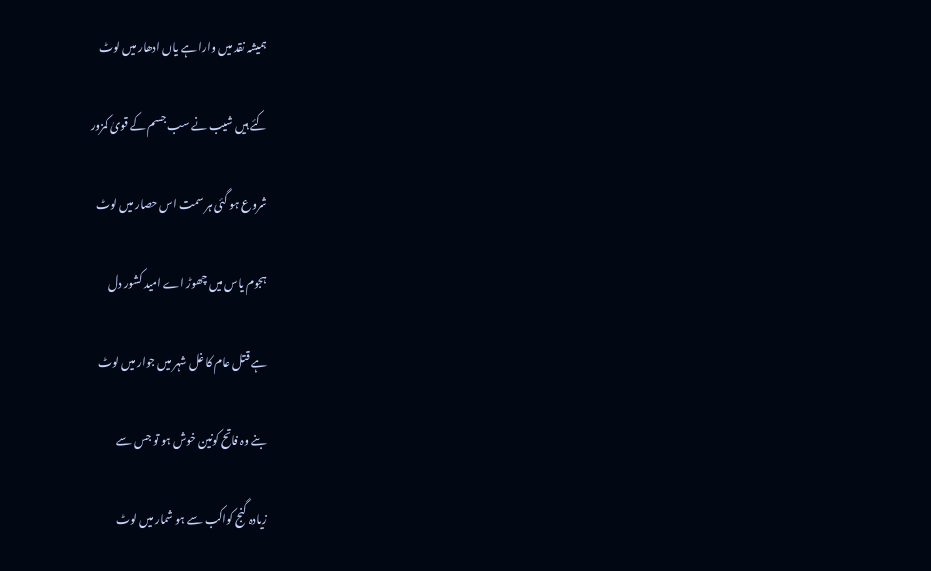ہمیشہ نقد میں وارا ہے یاں ادھار میں لوٹ

کئے ہیں شیب نے سب جسم کے قویٰ کمزور

شروع ہو گئی ہر سمت اس حصار میں لوٹ

ہجوم یاس میں چھوڑ اے امید کشور دل

ہے قتل عام کا غل شہر میں جوار میں لوٹ

بنے وہ فاتح کونین خوش ہو تو جس سے

زیادہ گنج کواکب سے ہو شمار میں لوٹ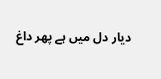دیار دل میں ہے پھر داغ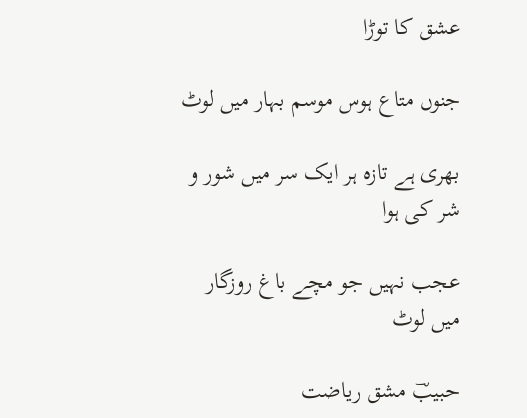عشق کا توڑا

جنوں متاع ہوس موسم بہار میں لوٹ

بھری ہے تازہ ہر ایک سر میں شور و شر کی ہوا

عجب نہیں جو مچے باغ روزگار میں لوٹ

حبیبؔ مشق ریاضت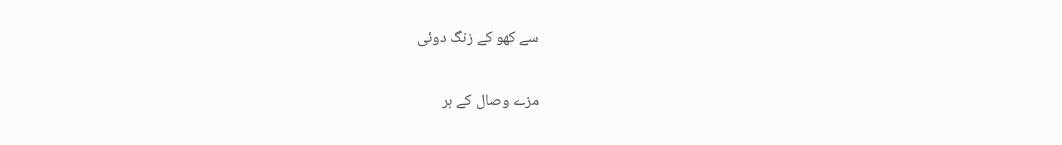سے کھو کے زنگ دوئی

مزے وصال کے ہر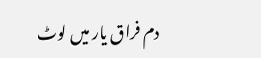دم فراق یار میں لوٹ